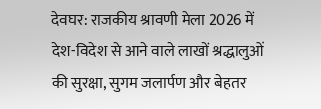देवघर: राजकीय श्रावणी मेला 2026 में देश-विदेश से आने वाले लाखों श्रद्धालुओं की सुरक्षा, सुगम जलार्पण और बेहतर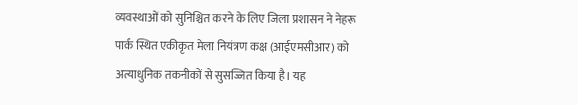व्यवस्थाओं को सुनिश्चित करने के लिए जिला प्रशासन ने नेहरू पार्क स्थित एकीकृत मेला नियंत्रण कक्ष (आईएमसीआर) को अत्याधुनिक तकनीकों से सुसज्जित किया है। यह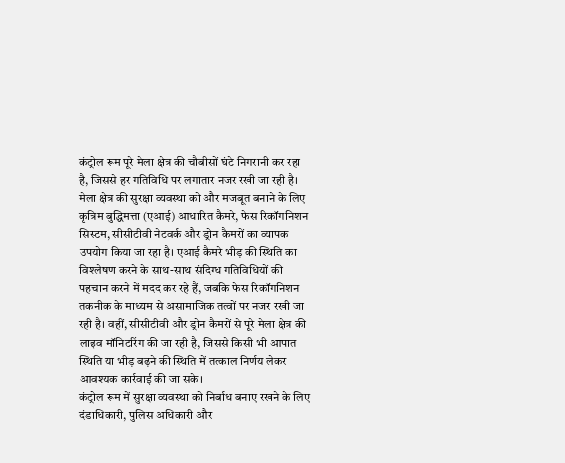कंट्रोल रूम पूरे मेला क्षेत्र की चौबीसों घंटे निगरानी कर रहा है, जिससे हर गतिविधि पर लगातार नजर रखी जा रही है।
मेला क्षेत्र की सुरक्षा व्यवस्था को और मजबूत बनाने के लिए कृत्रिम बुद्धिमत्ता (एआई) आधारित कैमरे, फेस रिकॉगनिशन सिस्टम, सीसीटीवी नेटवर्क और ड्रोन कैमरों का व्यापक उपयोग किया जा रहा है। एआई कैमरे भीड़ की स्थिति का विश्लेषण करने के साथ-साथ संदिग्ध गतिविधियों की पहचान करने में मदद कर रहे हैं, जबकि फेस रिकॉगनिशन तकनीक के माध्यम से असामाजिक तत्वों पर नजर रखी जा रही है। वहीं, सीसीटीवी और ड्रोन कैमरों से पूरे मेला क्षेत्र की लाइव मॉनिटरिंग की जा रही है, जिससे किसी भी आपात स्थिति या भीड़ बढ़ने की स्थिति में तत्काल निर्णय लेकर आवश्यक कार्रवाई की जा सके।
कंट्रोल रूम में सुरक्षा व्यवस्था को निर्बाध बनाए रखने के लिए दंडाधिकारी, पुलिस अधिकारी और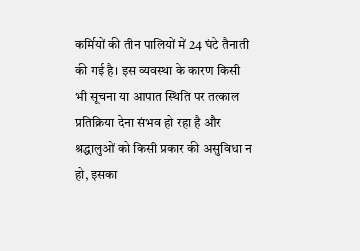कर्मियों की तीन पालियों में 24 घंटे तैनाती की गई है। इस व्यवस्था के कारण किसी भी सूचना या आपात स्थिति पर तत्काल प्रतिक्रिया देना संभव हो रहा है और श्रद्धालुओं को किसी प्रकार की असुविधा न हो, इसका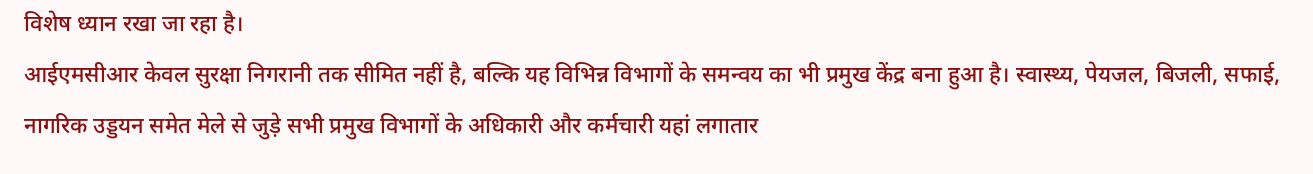विशेष ध्यान रखा जा रहा है।
आईएमसीआर केवल सुरक्षा निगरानी तक सीमित नहीं है, बल्कि यह विभिन्न विभागों के समन्वय का भी प्रमुख केंद्र बना हुआ है। स्वास्थ्य, पेयजल, बिजली, सफाई, नागरिक उड्डयन समेत मेले से जुड़े सभी प्रमुख विभागों के अधिकारी और कर्मचारी यहां लगातार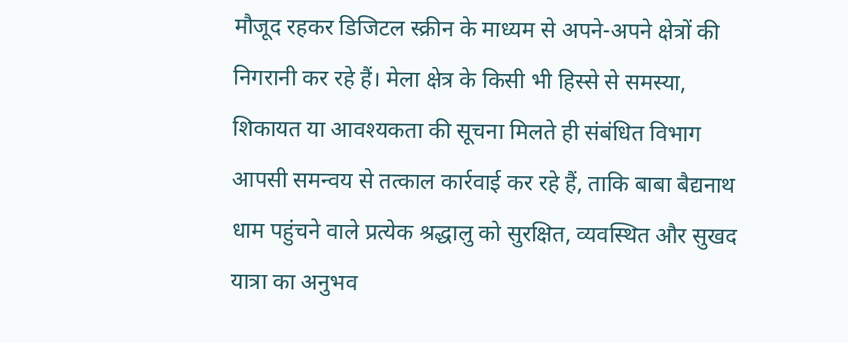मौजूद रहकर डिजिटल स्क्रीन के माध्यम से अपने-अपने क्षेत्रों की निगरानी कर रहे हैं। मेला क्षेत्र के किसी भी हिस्से से समस्या, शिकायत या आवश्यकता की सूचना मिलते ही संबंधित विभाग आपसी समन्वय से तत्काल कार्रवाई कर रहे हैं, ताकि बाबा बैद्यनाथ धाम पहुंचने वाले प्रत्येक श्रद्धालु को सुरक्षित, व्यवस्थित और सुखद यात्रा का अनुभव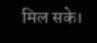मिल सके।